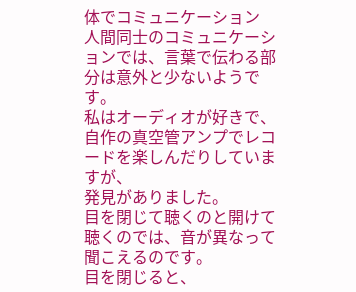体でコミュニケーション
人間同士のコミュニケーションでは、言葉で伝わる部分は意外と少ないようです。
私はオーディオが好きで、自作の真空管アンプでレコードを楽しんだりしていますが、
発見がありました。
目を閉じて聴くのと開けて聴くのでは、音が異なって聞こえるのです。
目を閉じると、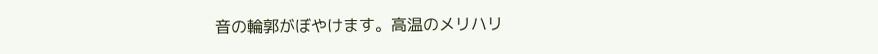音の輪郭がぼやけます。高温のメリハリ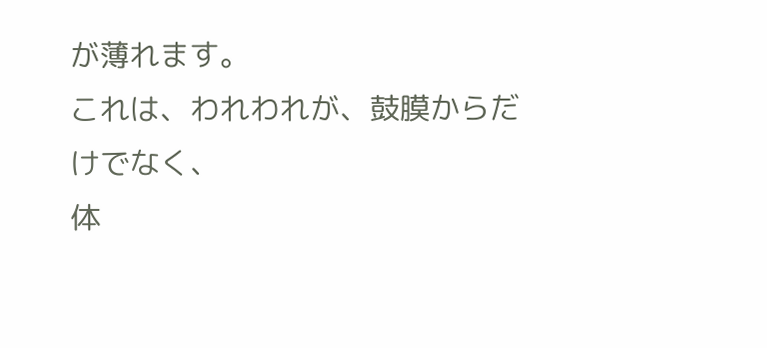が薄れます。
これは、われわれが、鼓膜からだけでなく、
体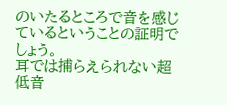のいたるところで音を感じているということの証明でしょう。
耳では捕らえられない超低音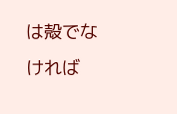は殻でなければ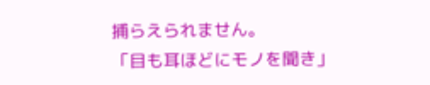捕らえられません。
「目も耳ほどにモノを聞き」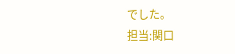でした。
担当:関口